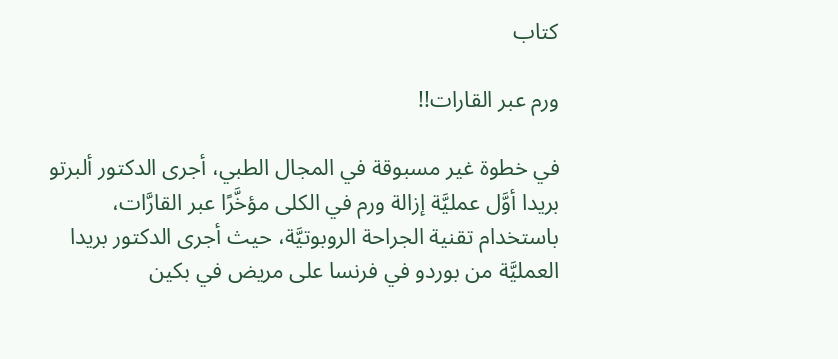كتاب

ورم عبر القارات!!

في خطوة غير مسبوقة في المجال الطبي، أجرى الدكتور ألبرتو بريدا أوَّل عمليَّة إزالة ورم في الكلى مؤخَّرًا عبر القارَّات، باستخدام تقنية الجراحة الروبوتيَّة، حيث أجرى الدكتور بريدا العمليَّة من بوردو في فرنسا على مريض في بكين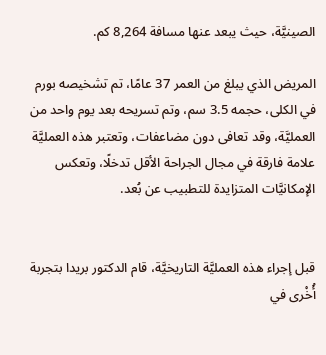الصينيَّة، حيث يبعد عنها مسافة 8,264 كم.

المريض الذي يبلغ من العمر 37 عامًا، تم تشخيصه بورم في الكلى، حجمه 3.5 سم، وتم تسريحه بعد يوم واحد من العمليَّة، وقد تعافى دون مضاعفات، وتعتبر هذه العمليَّة علامة فارقة في مجال الجراحة الأقل تدخلًا، وتعكس الإمكانيَّات المتزايدة للتطبيب عن بُعد.


قبل إجراء هذه العمليَّة التاريخيَّة، قام الدكتور بريدا بتجربة أُخْرى في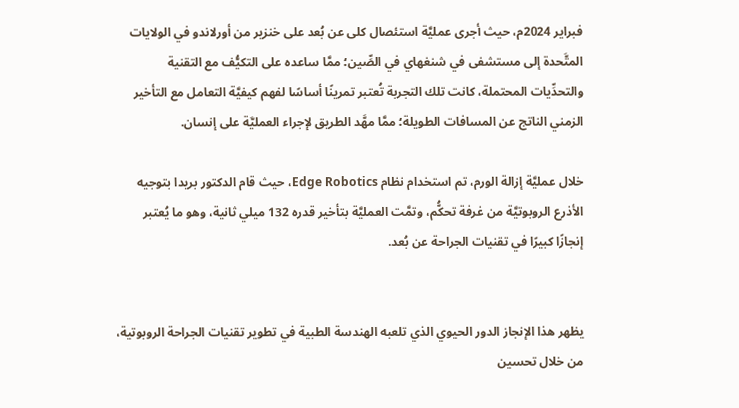فبراير 2024م، حيث أجرى عمليَّة استئصال كلى عن بُعد على خنزير من أورلاندو في الولايات المتَّحدة إلى مستشفى في شنغهاي في الصِّين؛ ممَّا ساعده على التكيُّف مع التقنية والتحدِّيات المحتملة، كانت تلك التجربة تُعتبر تمرينًا أساسًا لفهم كيفيَّة التعامل مع التأخير الزمني الناتج عن المسافات الطويلة؛ ممَّا مهَّد الطريق لإجراء العمليَّة على إنسان.

خلال عمليَّة إزالة الورم، تم استخدام نظام Edge Robotics، حيث قام الدكتور بريدا بتوجيه الأذرع الروبوتيَّة من غرفة تحكُّم، وتمَّت العمليَّة بتأخير قدره 132 ميلي ثانية، وهو ما يُعتبر إنجازًا كبيرًا في تقنيات الجراحة عن بُعد.


يظهر هذا الإنجاز الدور الحيوي الذي تلعبه الهندسة الطبية في تطوير تقنيات الجراحة الروبوتية، من خلال تحسين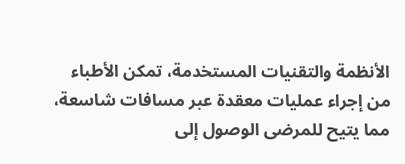الأنظمة والتقنيات المستخدمة، تمكن الأطباء من إجراء عمليات معقدة عبر مسافات شاسعة، مما يتيح للمرضى الوصول إلى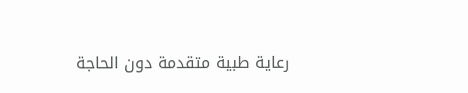رعاية طبية متقدمة دون الحاجة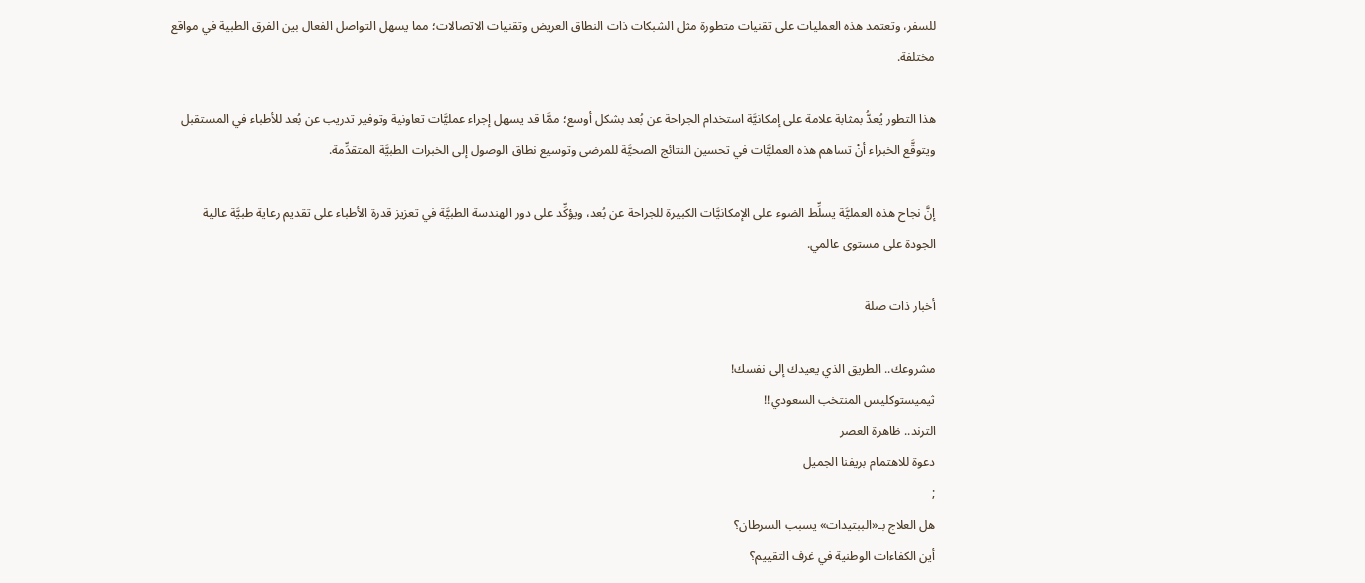للسفر، وتعتمد هذه العمليات على تقنيات متطورة مثل الشبكات ذات النطاق العريض وتقنيات الاتصالات؛ مما يسهل التواصل الفعال بين الفرق الطبية في مواقع مختلفة.

هذا التطور يُعدُّ بمثابة علامة على إمكانيَّة استخدام الجراحة عن بُعد بشكل أوسع؛ ممَّا قد يسهل إجراء عمليَّات تعاونية وتوفير تدريب عن بُعد للأطباء في المستقبل ويتوقَّع الخبراء أنْ تساهم هذه العمليَّات في تحسين النتائج الصحيَّة للمرضى وتوسيع نطاق الوصول إلى الخبرات الطبيَّة المتقدِّمة.

إنَّ نجاح هذه العمليَّة يسلِّط الضوء على الإمكانيَّات الكبيرة للجراحة عن بُعد، ويؤكِّد على دور الهندسة الطبيَّة في تعزيز قدرة الأطباء على تقديم رعاية طبيَّة عالية الجودة على مستوى عالمي.

أخبار ذات صلة

مشروعك.. الطريق الذي يعيدك إلى نفسك!
ثيميستوكليس المنتخب السعودي!!
الترند.. ظاهرة العصر
دعوة للاهتمام بريفنا الجميل
;
هل العلاج بـ«الببتيدات» يسبب السرطان؟
أين الكفاءات الوطنية في غرف التقييم؟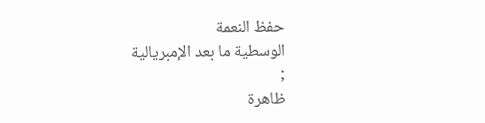حفظ النعمة
الوسطية ما بعد الإمبريالية
;
ظاهرة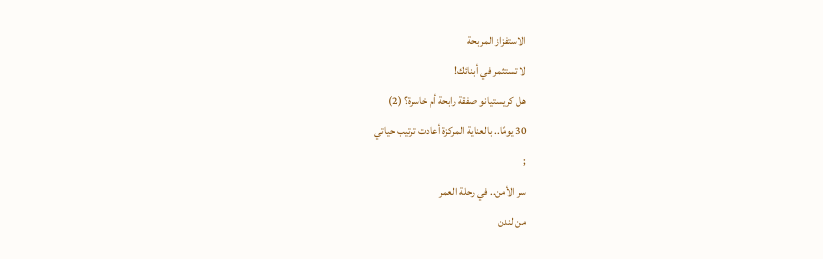الاستفزاز المربحة
لا تستثمر في أبنائك!
هل كريستيانو صفقة رابحة أم خاسرة؟ (2)
30 يومًا.. بالعناية المركزة أعادت ترتيب حياتي
;
سر الأمن.. في رحلة العمر
من لندن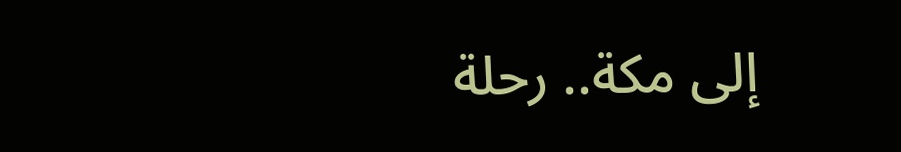إلى مكة.. رحلة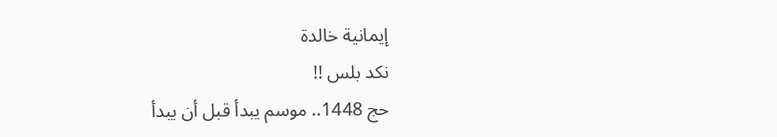إيمانية خالدة
نكد بلس !!
حج 1448.. موسم يبدأ قبل أن يبدأ